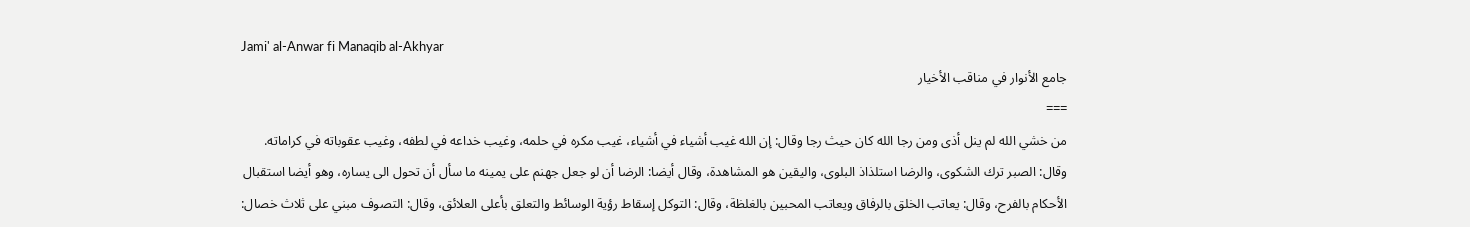Jami' al-Anwar fi Manaqib al-Akhyar
جامع الأنوار في مناقب الأخيار
===
من خشي الله لم ينل أذى ومن رجا الله كان حيث رجا وقال: إن الله غيب أشياء في أشياء، غيب مكره في حلمه، وغيب خداعه في لطفه، وغيب عقوباته في كراماته.
وقال: الصبر ترك الشكوى، والرضا استلذاذ البلوى، واليقين هو المشاهدة، وقال أيضا: الرضا أن لو جعل جهنم على يمينه ما سأل أن تحول الى يساره، وهو أيضا استقبال الأحكام بالفرح، وقال: يعاتب الخلق بالرفاق ويعاتب المحبين بالغلظة، وقال: التوكل إسقاط رؤية الوسائط والتعلق بأعلى العلائق، وقال: التصوف مبني على ثلاث خصال: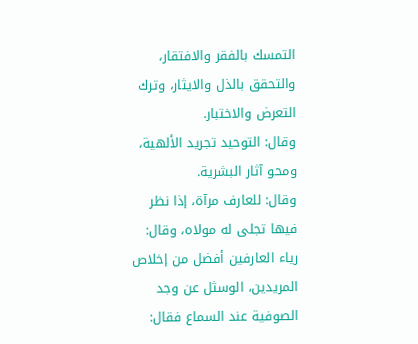التمسك بالفقر والافتقار، والتحقق بالذل والايثار، وترك التعرض والاختبار.
وقال: التوحيد تجريد الألهية، ومحو آثار البشرية.
وقال: للعارف مرآة، إذا نظر فيها تجلى له مولاه، وقال: رياء العارفين أفضل من إخلاص المريدين، الوسثل عن وجد الصوفية عند السماع فقال: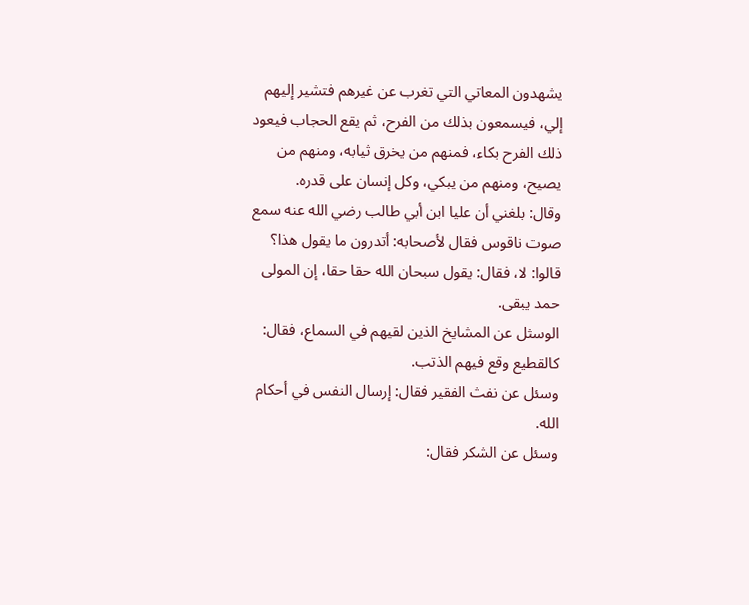يشهدون المعاتي التي تغرب عن غيرهم فتشير إليهم إلي، فيسمعون بذلك من الفرح، ثم يقع الحجاب فيعود ذلك الفرح بكاء، فمنهم من يخرق ثيابه، ومنهم من يصيح، ومنهم من يبكي، وكل إنسان على قدره.
وقال: بلغني أن عليا ابن أبي طالب رضي الله عنه سمع صوت ناقوس فقال لأصحابه: أتدرون ما يقول هذا؟ قالوا: لا، فقال: يقول سبحان الله حقا حقا، إن المولى حمد يبقى.
الوسثل عن المشايخ الذين لقيهم في السماع، فقال: كالقطيع وقع فيهم الذتب.
وسئل عن نفث الفقير فقال: إرسال النفس في أحكام الله.
وسئل عن الشكر فقال: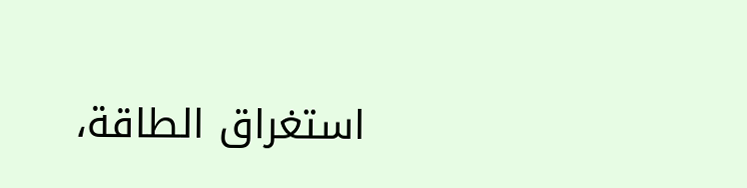استغراق الطاقة،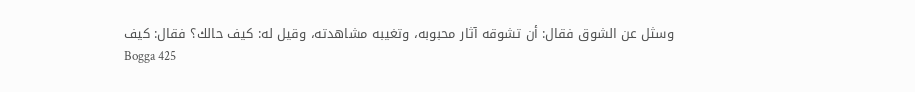وسثل عن الشوق فقال: أن تشوقه آثار محبوبه، وتغيبه مشاهدته، وقيل له: كيف حالك؟ فقال: كيف
Bogga 425